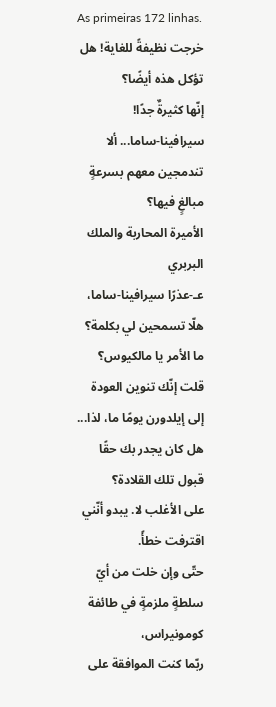As primeiras 172 linhas.
خرجت نظيفةً للغاية! هل تؤكل هذه أيضًا؟
إنّها كثيرةٌ جدًا!
سيرافينا-ساما... ألا تندمجين معهم بسرعةٍ مبالغٍ فيها؟
الأميرة المحاربة والملك البربري
عـ-عذرًا سيرافينا-ساما، هلّا تسمحين لي بكلمة؟
ما الأمر يا مالكيوس؟
قلت إنّك تنوين العودة إلى إيلدورن يومًا ما، لذا...
هل كان يجدر بك حقًا قبول تلك القلادة؟
على الأغلب لا. يبدو أنّني اقترفت خطأً.
حتّى وإن خلت من أيّ سلطةٍ ملزمةٍ في طائفة كومونيراس،
ربّما كنت الموافقة على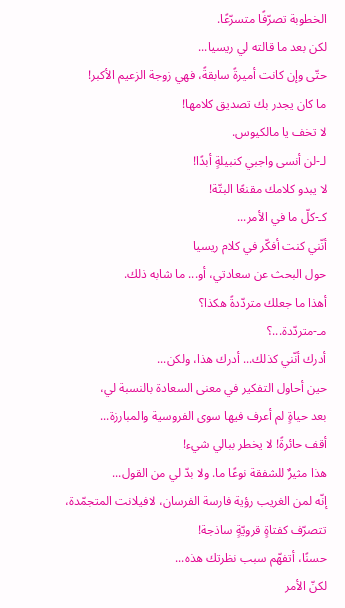الخطوبة تصرّفًا متسرّعًا.
لكن بعد ما قالته لي ريسيا...
حتّى وإن كانت أميرةً سابقةً، فهي زوجة الزعيم الأكبر!
ما كان يجدر بك تصديق كلامها!
لا تخف يا مالكيوس.
لـ-لن أنسى واجبي كنبيلةٍ أبدًا!
لا يبدو كلامك مقنعًا البتّة!
كـ-كلّ ما في الأمر...
أنّني كنت أفكّر في كلام ريسيا
حول البحث عن سعادتي، أو... ما شابه ذلك.
أهذا ما جعلك متردّدةً هكذا؟
مـ-متردّدة...؟
أدرك أنّني كذلك... أدرك هذا، ولكن...
حين أحاول التفكير في معنى السعادة بالنسبة لي،
بعد حياةٍ لم أعرف فيها سوى الفروسية والمبارزة...
أقف حائرةً! لا يخطر ببالي شيء!
هذا مثيرٌ للشفقة نوعًا ما. ولا بدّ لي من القول...
إنّه لمن الغريب رؤية فارسة الفرسان، لافيلانت المتجمّدة،
تتصرّف كفتاةٍ قرويّةٍ ساذجة!
حسنًا، أتفهّم سبب نظرتك هذه...
لكنّ الأمر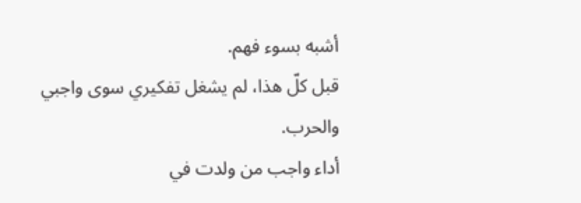أشبه بسوء فهم.
قبل كلّ هذا، لم يشغل تفكيري سوى واجبي والحرب.
أداء واجب من ولدت في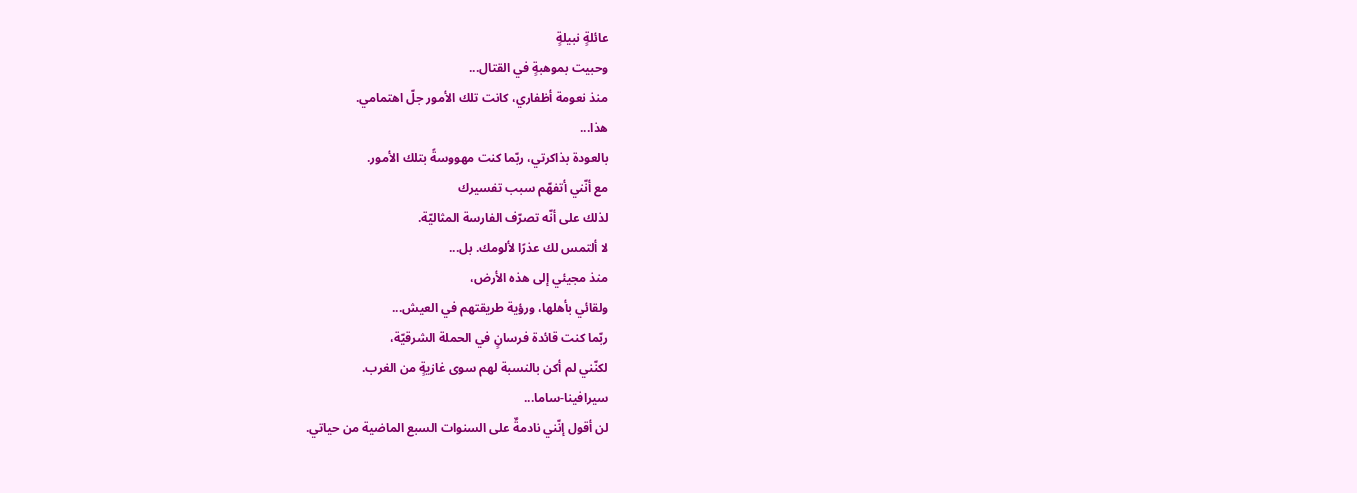عائلةٍ نبيلةٍ
وحبيت بموهبةٍ في القتال...
منذ نعومة أظفاري، كانت تلك الأمور جلّ اهتمامي.
هذا...
بالعودة بذاكرتي، ربّما كنت مهووسةً بتلك الأمور.
مع أنّني أتفهّم سبب تفسيرك
لذلك على أنّه تصرّف الفارسة المثاليّة.
لا ألتمس لك عذرًا لألومك. بل...
منذ مجيئي إلى هذه الأرض،
ولقائي بأهلها، ورؤية طريقتهم في العيش...
ربّما كنت قائدة فرسانٍ في الحملة الشرقيّة،
لكنّني لم أكن بالنسبة لهم سوى غازيةٍ من الغرب.
سيرافينا-ساما...
لن أقول إنّني نادمةٌ على السنوات السبع الماضية من حياتي.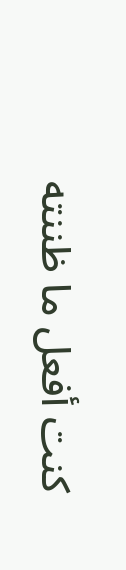كنت أفعل ما ظننته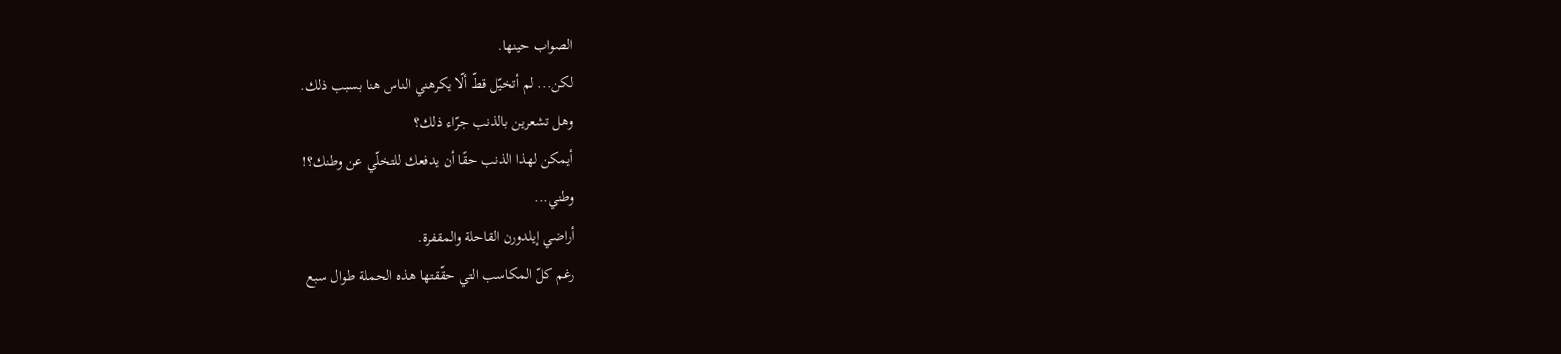الصواب حينها.
لكن... لم أتخيّل قطّ ألّا يكرهني الناس هنا بسبب ذلك.
وهل تشعرين بالذنب جرّاء ذلك؟
أيمكن لهذا الذنب حقًا أن يدفعك للتخلّي عن وطنك؟!
وطني...
أراضي إيلدورن القاحلة والمقفرة.
رغم كلّ المكاسب التي حقّقتها هذه الحملة طوال سبع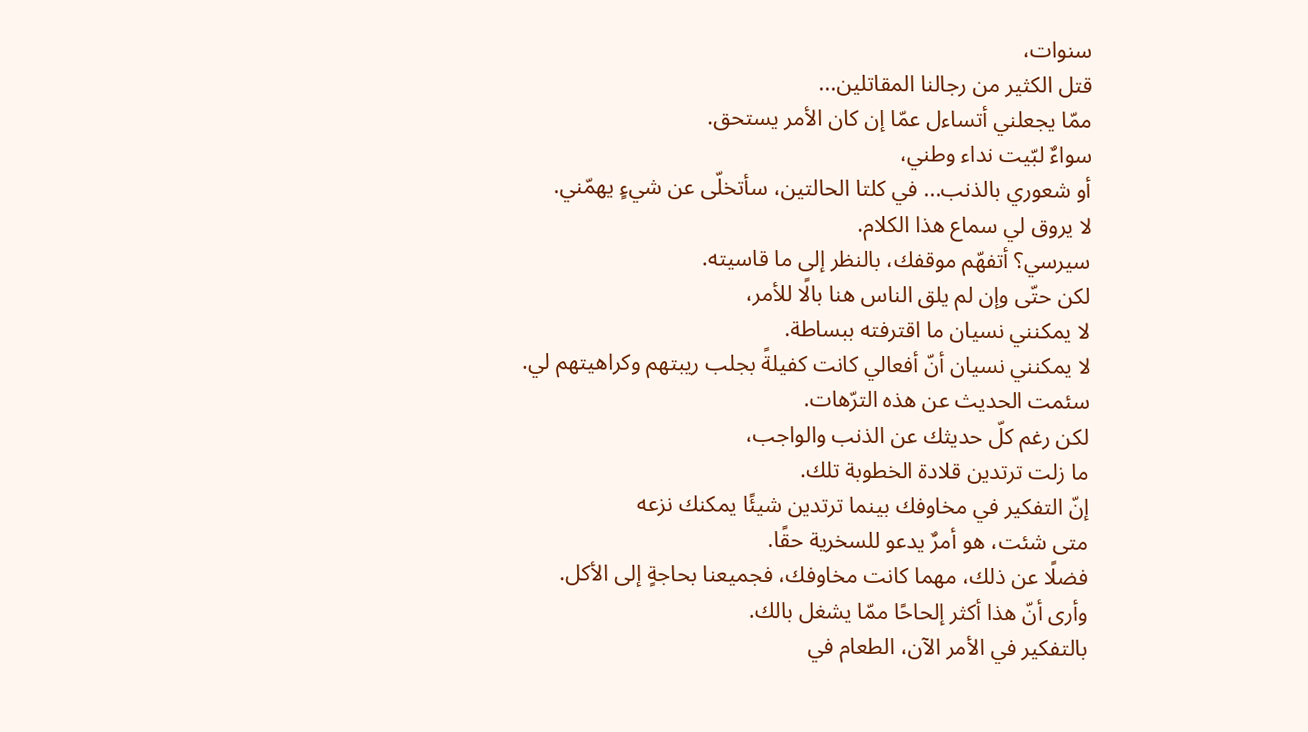سنوات،
قتل الكثير من رجالنا المقاتلين...
ممّا يجعلني أتساءل عمّا إن كان الأمر يستحق.
سواءٌ لبّيت نداء وطني،
أو شعوري بالذنب... في كلتا الحالتين، سأتخلّى عن شيءٍ يهمّني.
لا يروق لي سماع هذا الكلام.
سيرسي؟ أتفهّم موقفك، بالنظر إلى ما قاسيته.
لكن حتّى وإن لم يلق الناس هنا بالًا للأمر،
لا يمكنني نسيان ما اقترفته ببساطة.
لا يمكنني نسيان أنّ أفعالي كانت كفيلةً بجلب ريبتهم وكراهيتهم لي.
سئمت الحديث عن هذه الترّهات.
لكن رغم كلّ حديثك عن الذنب والواجب،
ما زلت ترتدين قلادة الخطوبة تلك.
إنّ التفكير في مخاوفك بينما ترتدين شيئًا يمكنك نزعه
متى شئت، هو أمرٌ يدعو للسخرية حقًا.
فضلًا عن ذلك، مهما كانت مخاوفك، فجميعنا بحاجةٍ إلى الأكل.
وأرى أنّ هذا أكثر إلحاحًا ممّا يشغل بالك.
بالتفكير في الأمر الآن، الطعام في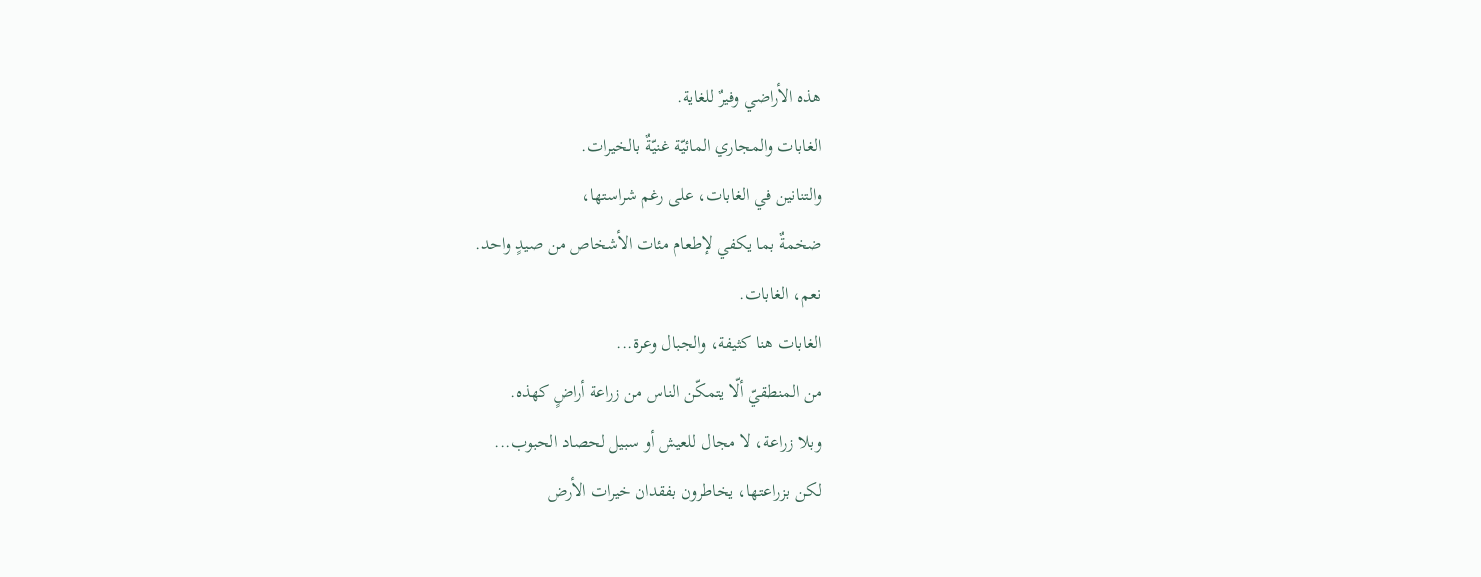هذه الأراضي وفيرٌ للغاية.
الغابات والمجاري المائيّة غنيّةٌ بالخيرات.
والتنانين في الغابات، على رغم شراستها،
ضخمةٌ بما يكفي لإطعام مئات الأشخاص من صيدٍ واحد.
نعم، الغابات.
الغابات هنا كثيفة، والجبال وعرة...
من المنطقيّ ألّا يتمكّن الناس من زراعة أراضٍ كهذه.
وبلا زراعة، لا مجال للعيش أو سبيل لحصاد الحبوب...
لكن بزراعتها، يخاطرون بفقدان خيرات الأرض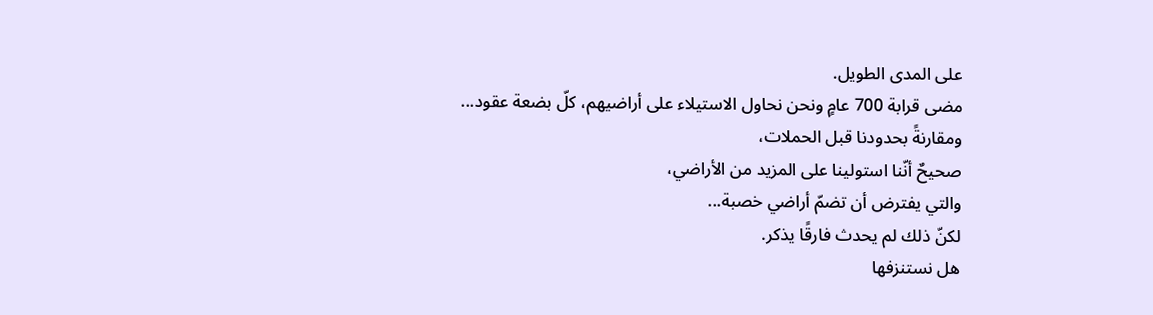على المدى الطويل.
مضى قرابة 700 عامٍ ونحن نحاول الاستيلاء على أراضيهم، كلّ بضعة عقود...
ومقارنةً بحدودنا قبل الحملات،
صحيحٌ أنّنا استولينا على المزيد من الأراضي،
والتي يفترض أن تضمّ أراضي خصبة...
لكنّ ذلك لم يحدث فارقًا يذكر.
هل نستنزفها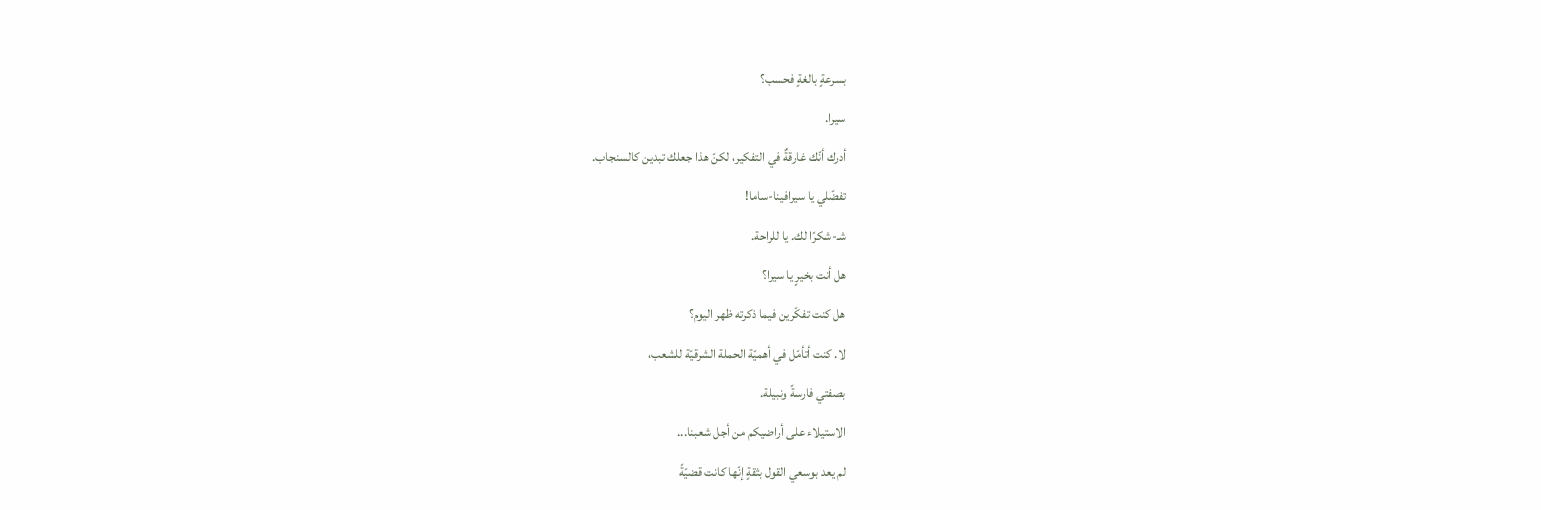بسرعةٍ بالغةٍ فحسب؟
سيرا.
أدرك أنّك غارقةٌ في التفكير، لكنّ هذا جعلك تبدين كالسنجاب.
تفضّلي يا سيرافينا-ساما!
شـ-شكرًا لك. يا للراحة.
هل أنت بخيرٍ يا سيرا؟
هل كنت تفكّرين فيما ذكرته ظهر اليوم؟
لا. كنت أتأمّل في أهميّة الحملة الشرقيّة للشعب،
بصفتي فارسةً ونبيلة.
الاستيلاء على أراضيكم من أجل شعبنا...
لم يعد بوسعي القول بثقةٍ إنّها كانت قضيّةً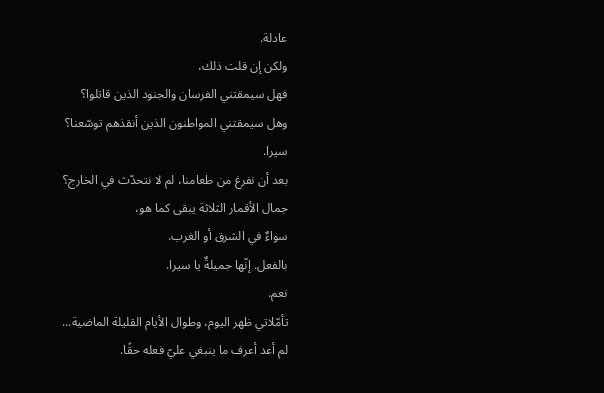عادلة.
ولكن إن قلت ذلك،
فهل سيمقتني الفرسان والجنود الذين قاتلوا؟
وهل سيمقتني المواطنون الذين أنقذهم توسّعنا؟
سيرا.
بعد أن نفرغ من طعامنا، لم لا نتحدّث في الخارج؟
جمال الأقمار الثلاثة يبقى كما هو،
سواءٌ في الشرق أو الغرب.
بالفعل. إنّها جميلةٌ يا سيرا.
نعم.
تأمّلاتي ظهر اليوم، وطوال الأيام القليلة الماضية...
لم أعد أعرف ما ينبغي عليّ فعله حقًا.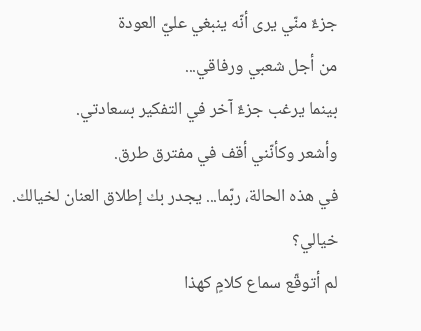جزءٌ منّي يرى أنّه ينبغي عليّ العودة
من أجل شعبي ورفاقي...
بينما يرغب جزءٌ آخر في التفكير بسعادتي.
وأشعر وكأنّني أقف في مفترق طرق.
في هذه الحالة، ربّما... يجدر بك إطلاق العنان لخيالك.
خيالي؟
لم أتوقّع سماع كلامٍ كهذا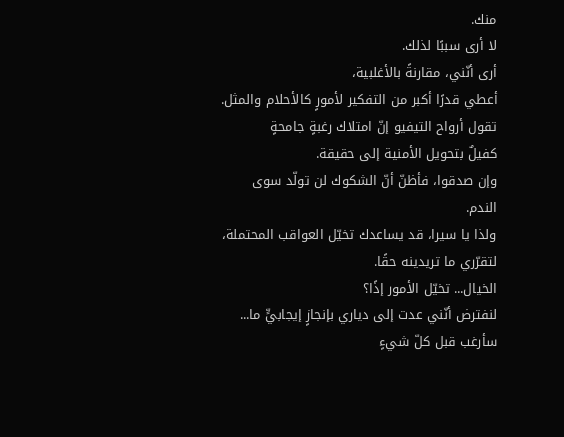منك.
لا أرى سببًا لذلك.
أرى أنّني، مقارنةً بالأغلبية،
أعطي قدرًا أكبر من التفكير لأمورٍ كالأحلام والمثل.
تقول أرواح التيفيو إنّ امتلاك رغبةٍ جامحةٍ
كفيلٌ بتحويل الأمنية إلى حقيقة.
وإن صدقوا، فأظنّ أنّ الشكوك لن تولّد سوى الندم.
ولذا يا سيرا، قد يساعدك تخيّل العواقب المحتملة،
لتقرّري ما تريدينه حقًا.
الخيال... تخيّل الأمور إذًا؟
لنفترض أنّني عدت إلى دياري بإنجازٍ إيجابيٍّ ما...
سأرغب قبل كلّ شيءٍ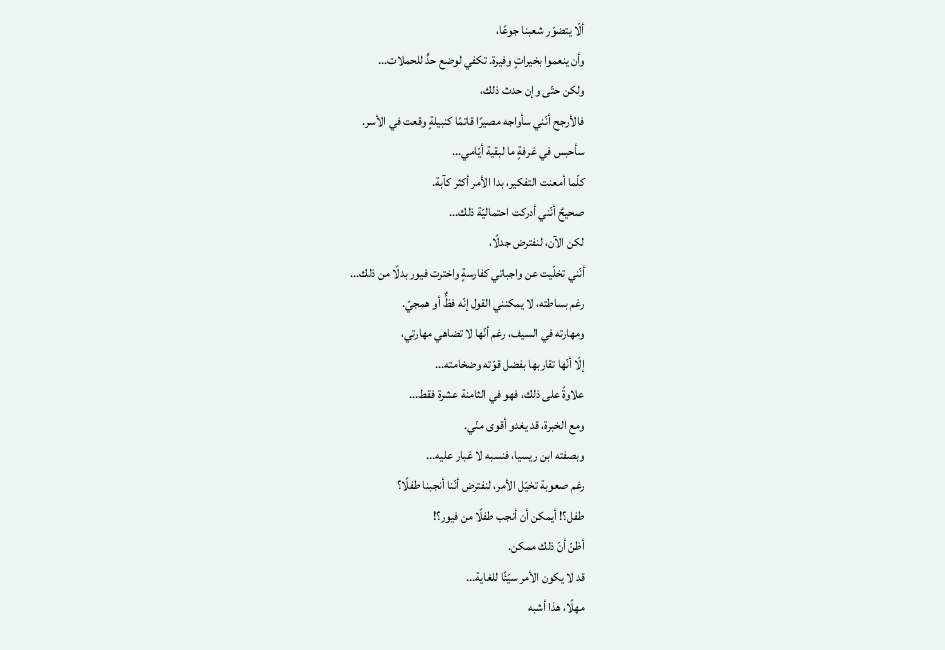ألّا يتضوّر شعبنا جوعًا،
وأن ينعموا بخيراتٍ وفيرة. تكفي لوضع حدٍّ للحملات...
ولكن حتّى وإن حدث ذلك،
فالأرجح أنّني سأواجه مصيرًا قاتمًا كنبيلةٍ وقعت في الأسر.
سأحبس في غرفةٍ ما لبقية أيّامي...
كلّما أمعنت التفكير، بدا الأمر أكثر كآبة.
صحيحٌ أنّني أدركت احتماليّة ذلك...
لكن الآن، لنفترض جدلًا،
أنّني تخلّيت عن واجباتي كفارسةٍ واخترت فيور بدلًا من ذلك...
رغم بساطته، لا يمكنني القول إنّه فظٌّ أو همجيّ.
ومهارته في السيف، رغم أنّها لا تضاهي مهارتي،
إلّا أنّها تقاربها بفضل قوّته وضخامته...
علاوةً على ذلك، فهو في الثامنة عشرة فقط...
ومع الخبرة، قد يغدو أقوى منّي.
وبصفته ابن ريسيا، فنسبه لا غبار عليه...
رغم صعوبة تخيّل الأمر، لنفترض أنّنا أنجبنا طفلًا؟
طفل؟! أيمكن أن أنجب طفلًا من فيور؟!
أظنّ أنّ ذلك ممكن.
قد لا يكون الأمر سيّئًا للغاية...
مهلًا، هذا أشبه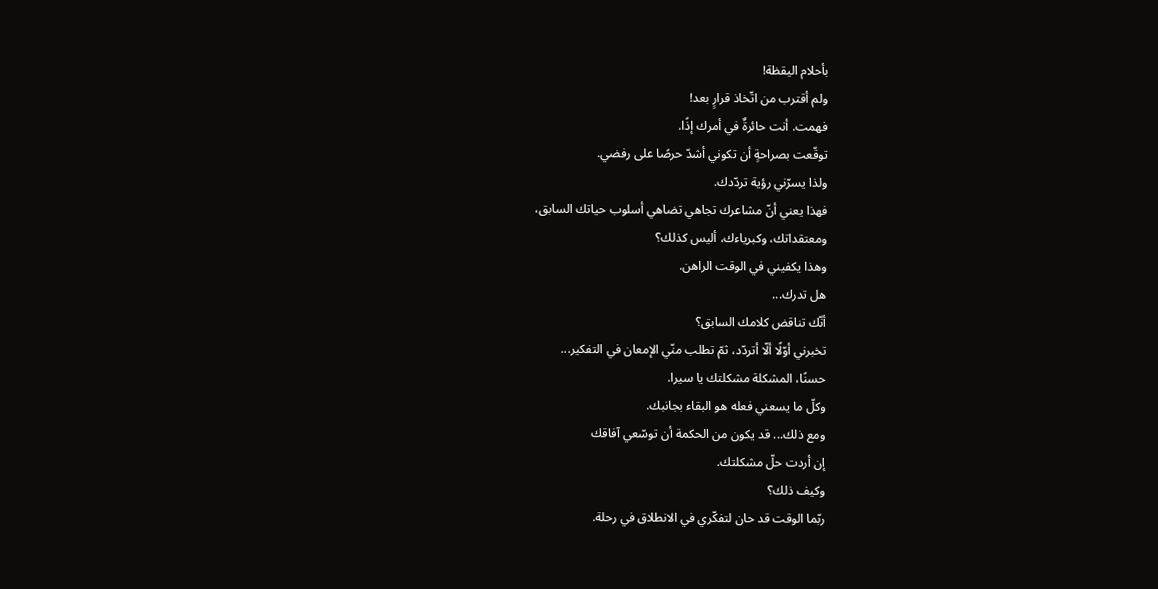بأحلام اليقظة!
ولم أقترب من اتّخاذ قرارٍ بعد!
فهمت. أنت حائرةٌ في أمرك إذًا.
توقّعت بصراحةٍ أن تكوني أشدّ حرصًا على رفضي.
ولذا يسرّني رؤية تردّدك.
فهذا يعني أنّ مشاعرك تجاهي تضاهي أسلوب حياتك السابق،
ومعتقداتك، وكبرياءك، أليس كذلك؟
وهذا يكفيني في الوقت الراهن.
هل تدرك...
أنّك تناقض كلامك السابق؟
تخبرني أوّلًا ألّا أتردّد، ثمّ تطلب منّي الإمعان في التفكير...
حسنًا، المشكلة مشكلتك يا سيرا.
وكلّ ما يسعني فعله هو البقاء بجانبك.
ومع ذلك... قد يكون من الحكمة أن توسّعي آفاقك
إن أردت حلّ مشكلتك.
وكيف ذلك؟
ربّما الوقت قد حان لتفكّري في الانطلاق في رحلة.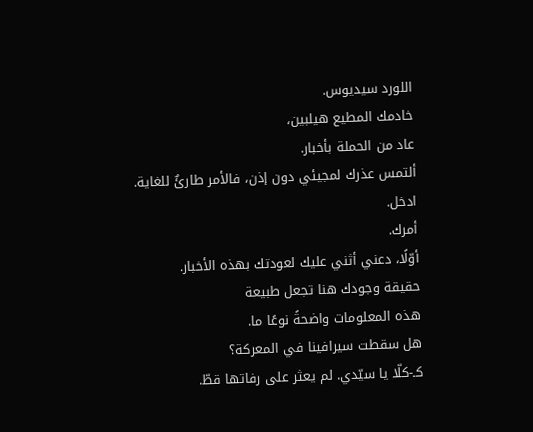اللورد سيديوس.
خادمك المطيع هيلبين،
عاد من الحملة بأخبار.
ألتمس عذرك لمجيئي دون إذن، فالأمر طارئٌ للغاية.
ادخل.
أمرك.
أوّلًا، دعني أثني عليك لعودتك بهذه الأخبار.
حقيقة وجودك هنا تجعل طبيعة
هذه المعلومات واضحةً نوعًا ما.
هل سقطت سيرافينا في المعركة؟
كـ-كلّا يا سيّدي. لم يعثر على رفاتها قطّ.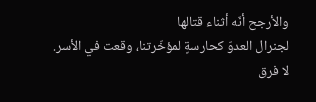والأرجح أنّه أثناء قتالها
لجنرال العدوّ كحارسةٍ لمؤخّرتنا، وقعت في الأسر.
لا فرق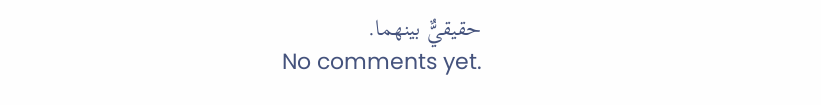حقيقيٌّ بينهما.
No comments yet.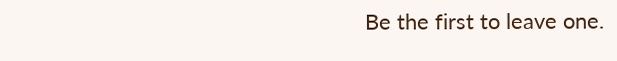Be the first to leave one.